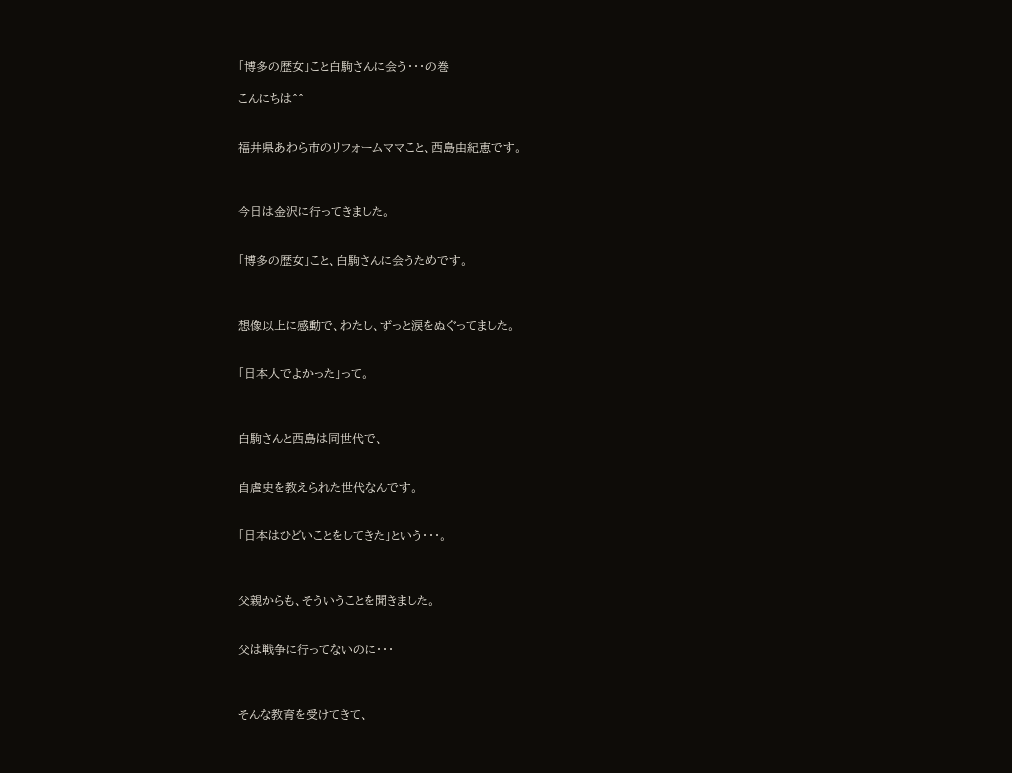「博多の歴女」こと白駒さんに会う・・・の巻

こんにちは^^


福井県あわら市のリフォームママこと、西島由紀恵です。



今日は金沢に行ってきました。


「博多の歴女」こと、白駒さんに会うためです。



想像以上に感動で、わたし、ずっと涙をぬぐってました。


「日本人でよかった」って。



白駒さんと西島は同世代で、


自虐史を教えられた世代なんです。


「日本はひどいことをしてきた」という・・・。



父親からも、そういうことを聞きました。


父は戦争に行ってないのに・・・



そんな教育を受けてきて、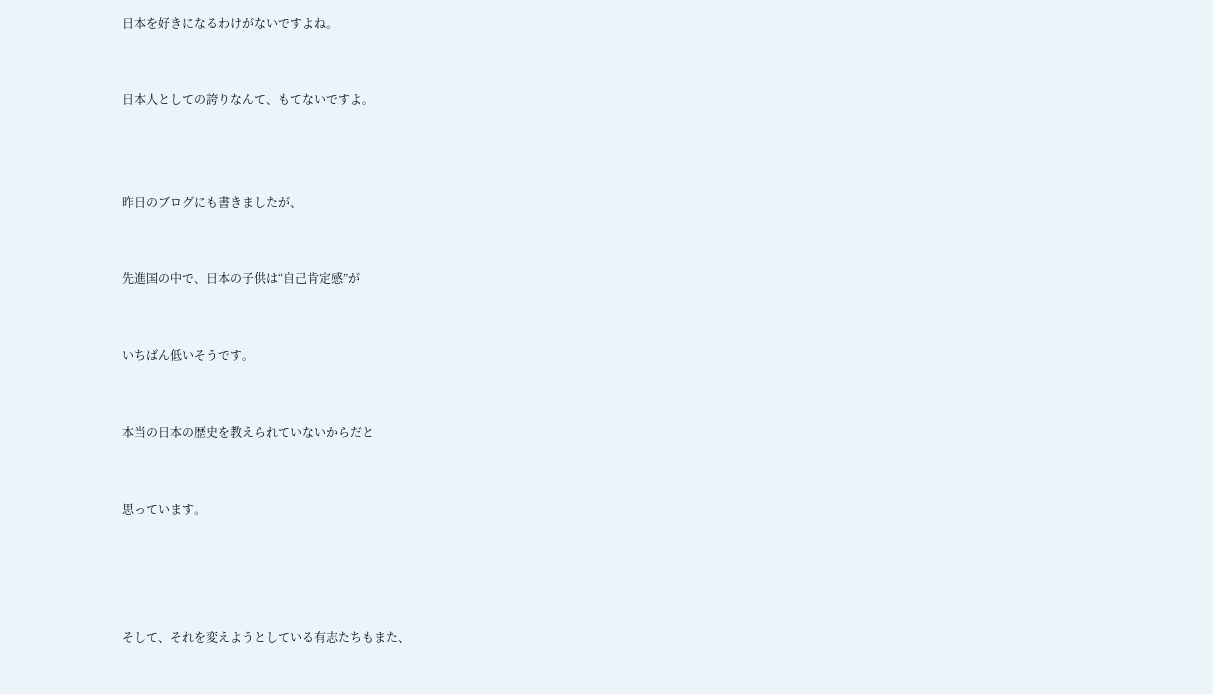日本を好きになるわけがないですよね。


日本人としての誇りなんて、もてないですよ。



昨日のブログにも書きましたが、


先進国の中で、日本の子供は“自己肯定感”が


いちばん低いそうです。


本当の日本の歴史を教えられていないからだと


思っています。




そして、それを変えようとしている有志たちもまた、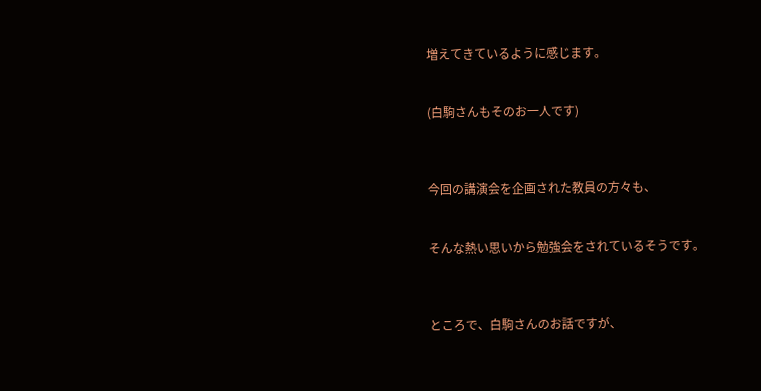増えてきているように感じます。


(白駒さんもそのお一人です)



今回の講演会を企画された教員の方々も、


そんな熱い思いから勉強会をされているそうです。



ところで、白駒さんのお話ですが、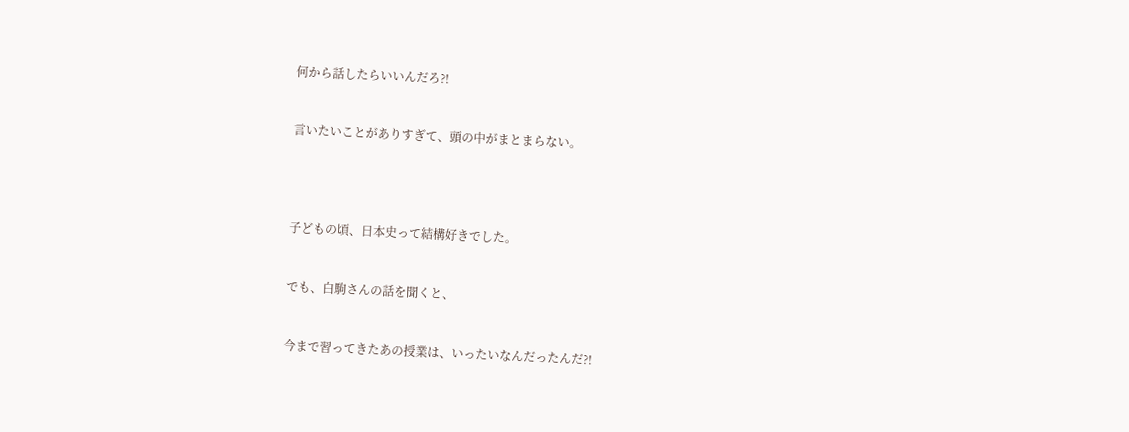何から話したらいいんだろ?!


言いたいことがありすぎて、頭の中がまとまらない。




子どもの頃、日本史って結構好きでした。


でも、白駒さんの話を聞くと、


今まで習ってきたあの授業は、いったいなんだったんだ?!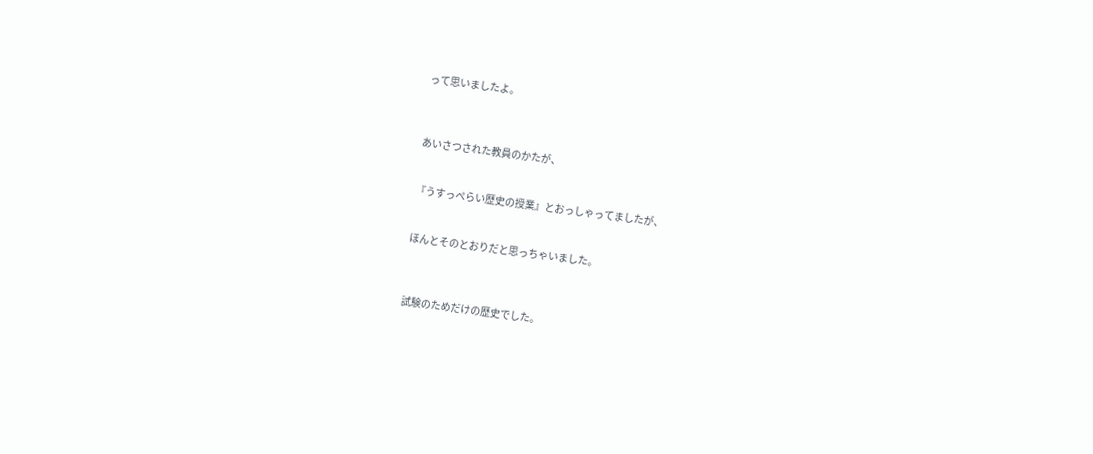って思いましたよ。



あいさつされた教員のかたが、


『うすっぺらい歴史の授業』とおっしゃってましたが、


ほんとそのとおりだと思っちゃいました。



試験のためだけの歴史でした。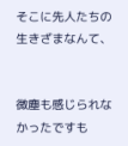そこに先人たちの生きざまなんて、


微塵も感じられなかったですも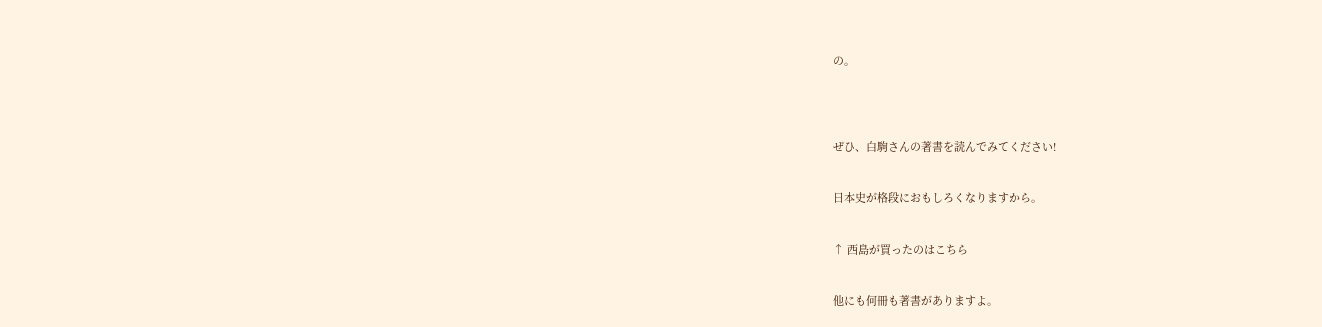の。




ぜひ、白駒さんの著書を読んでみてください!


日本史が格段におもしろくなりますから。


↑ 西島が買ったのはこちら


他にも何冊も著書がありますよ。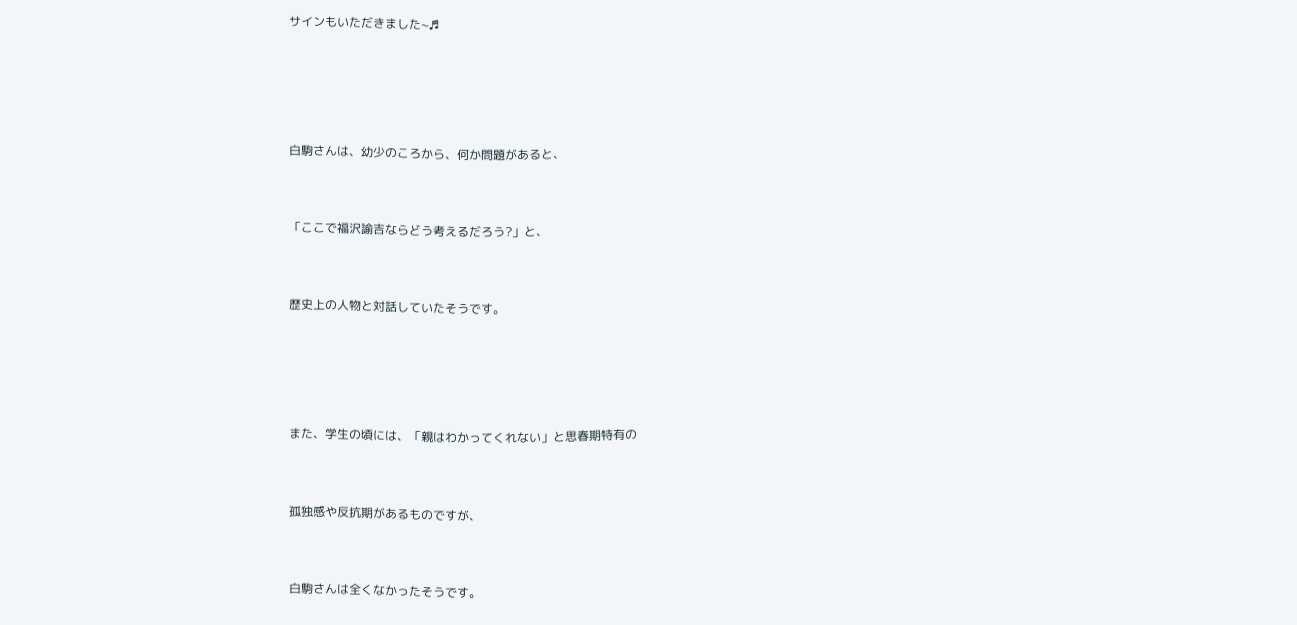サインもいただきました~♬




白駒さんは、幼少のころから、何か問題があると、


「ここで福沢諭吉ならどう考えるだろう?」と、


歴史上の人物と対話していたそうです。




また、学生の頃には、「親はわかってくれない」と思春期特有の


孤独感や反抗期があるものですが、


白駒さんは全くなかったそうです。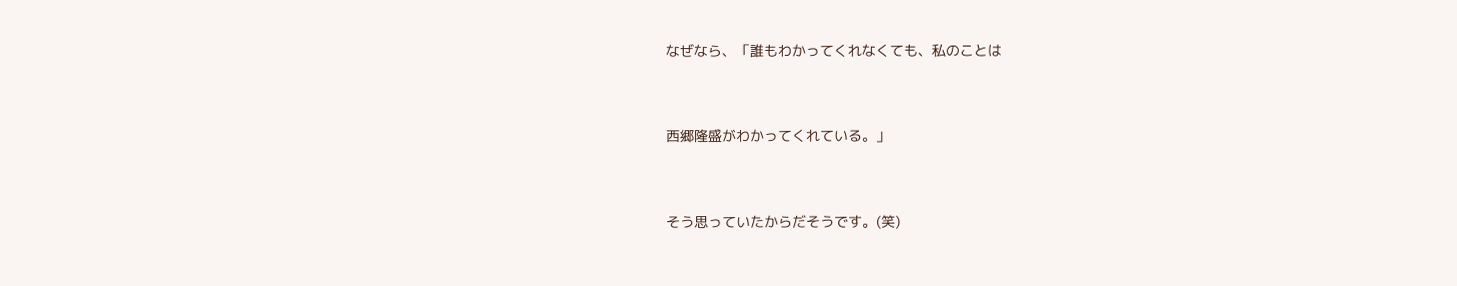なぜなら、「誰もわかってくれなくても、私のことは


西郷隆盛がわかってくれている。」


そう思っていたからだそうです。(笑)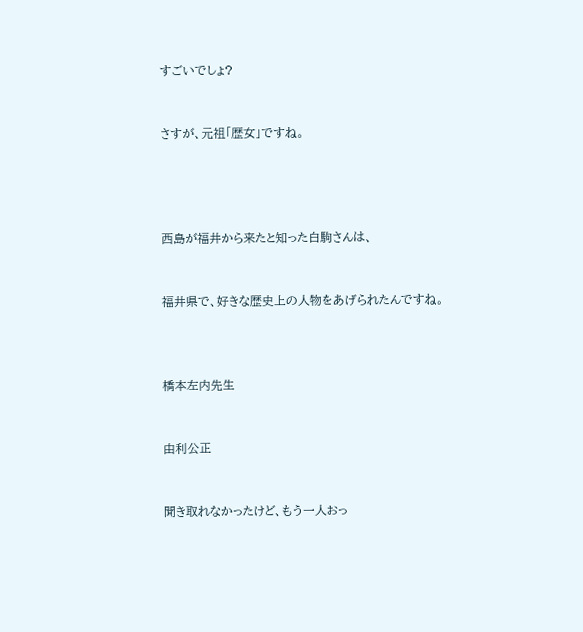すごいでしょ?


さすが、元祖「歴女」ですね。




西島が福井から来たと知った白駒さんは、


福井県で、好きな歴史上の人物をあげられたんですね。



橋本左内先生


由利公正


聞き取れなかったけど、もう一人おっ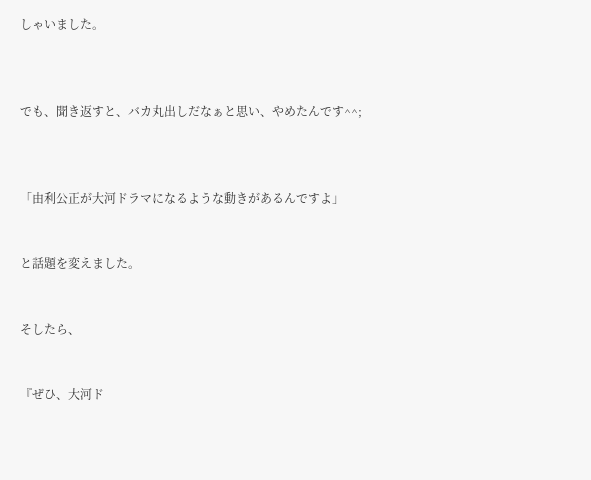しゃいました。



でも、聞き返すと、バカ丸出しだなぁと思い、やめたんです^^;



「由利公正が大河ドラマになるような動きがあるんですよ」


と話題を変えました。


そしたら、


『ぜひ、大河ド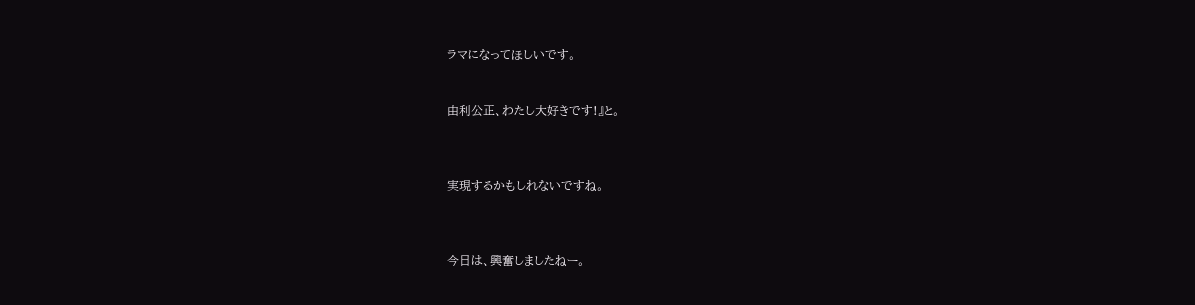ラマになってほしいです。


由利公正、わたし大好きです!』と。



実現するかもしれないですね。



今日は、興奮しましたねー。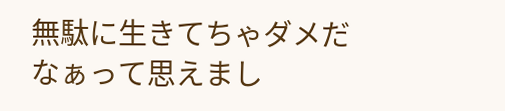無駄に生きてちゃダメだなぁって思えまし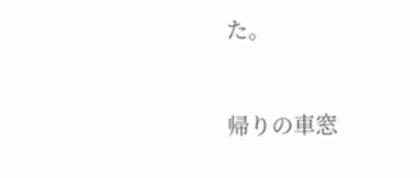た。



帰りの車窓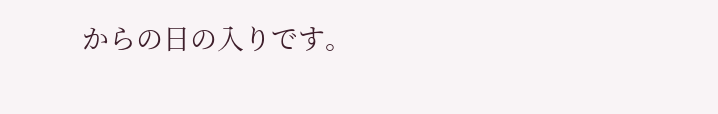からの日の入りです。